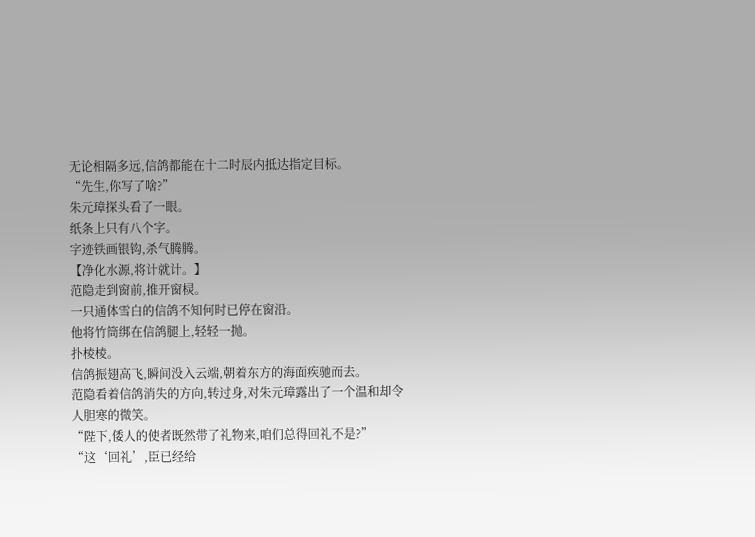无论相隔多远,信鸽都能在十二时辰内抵达指定目标。
“先生,你写了啥?”
朱元璋探头看了一眼。
纸条上只有八个字。
字迹铁画银钩,杀气腾腾。
【净化水源,将计就计。】
范隐走到窗前,推开窗棂。
一只通体雪白的信鸽不知何时已停在窗沿。
他将竹筒绑在信鸽腿上,轻轻一抛。
扑棱棱。
信鸽振翅高飞,瞬间没入云端,朝着东方的海面疾驰而去。
范隐看着信鸽消失的方向,转过身,对朱元璋露出了一个温和却令人胆寒的微笑。
“陛下,倭人的使者既然带了礼物来,咱们总得回礼不是?”
“这‘回礼’,臣已经给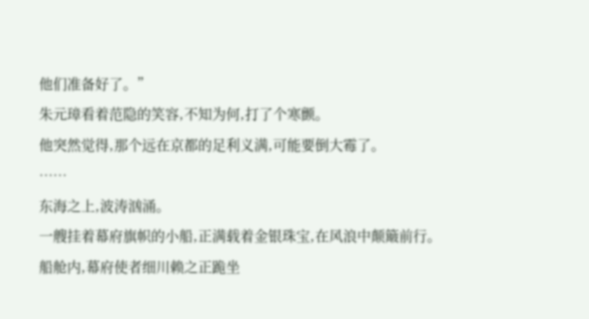他们准备好了。”
朱元璋看着范隐的笑容,不知为何,打了个寒颤。
他突然觉得,那个远在京都的足利义满,可能要倒大霉了。
……
东海之上,波涛汹涌。
一艘挂着幕府旗帜的小船,正满载着金银珠宝,在风浪中颠簸前行。
船舱内,幕府使者细川赖之正跪坐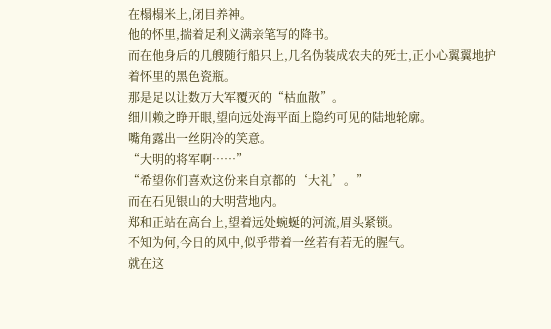在榻榻米上,闭目养神。
他的怀里,揣着足利义满亲笔写的降书。
而在他身后的几艘随行船只上,几名伪装成农夫的死士,正小心翼翼地护着怀里的黑色瓷瓶。
那是足以让数万大军覆灭的“枯血散”。
细川赖之睁开眼,望向远处海平面上隐约可见的陆地轮廓。
嘴角露出一丝阴冷的笑意。
“大明的将军啊……”
“希望你们喜欢这份来自京都的‘大礼’。”
而在石见银山的大明营地内。
郑和正站在高台上,望着远处蜿蜒的河流,眉头紧锁。
不知为何,今日的风中,似乎带着一丝若有若无的腥气。
就在这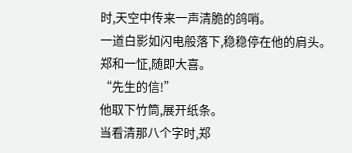时,天空中传来一声清脆的鸽哨。
一道白影如闪电般落下,稳稳停在他的肩头。
郑和一怔,随即大喜。
“先生的信!”
他取下竹筒,展开纸条。
当看清那八个字时,郑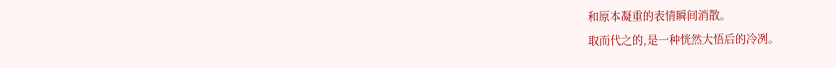和原本凝重的表情瞬间消散。
取而代之的,是一种恍然大悟后的冷冽。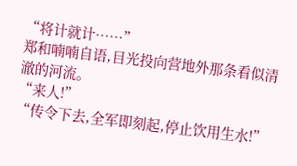“将计就计……”
郑和喃喃自语,目光投向营地外那条看似清澈的河流。
“来人!”
“传令下去,全军即刻起,停止饮用生水!”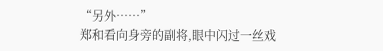“另外……”
郑和看向身旁的副将,眼中闪过一丝戏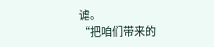谑。
“把咱们带来的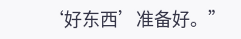‘好东西’准备好。”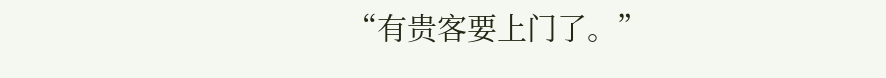“有贵客要上门了。”